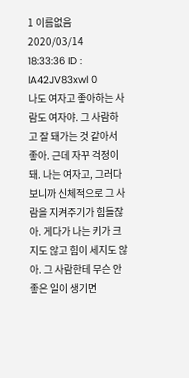1 이름없음 2020/03/14 18:33:36 ID : lA42JV83xwl 0
나도 여자고 좋아하는 사람도 여자야. 그 사람하고 잘 돼가는 것 같아서 좋아. 근데 자꾸 걱정이 돼. 나는 여자고, 그러다보니까 신체적으로 그 사람을 지켜주기가 힘들잖아. 게다가 나는 키가 크지도 않고 힘이 세지도 않아. 그 사람한테 무슨 안좋은 일이 생기면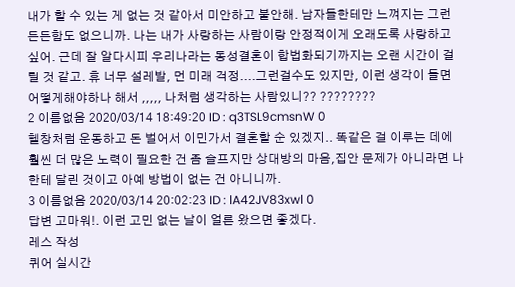내가 할 수 있는 게 없는 것 같아서 미안하고 불안해. 남자들한테만 느껴지는 그런 든든함도 없으니까. 나는 내가 사랑하는 사람이랑 안정적이게 오래도록 사랑하고 싶어. 근데 잘 알다시피 우리나라는 동성결혼이 합법화되기까지는 오랜 시간이 걸릴 것 같고. 휴 너무 설레발, 먼 미래 걱정....그런걸수도 있지만, 이런 생각이 들면 어떻게해야하나 해서 ,,,,, 나처럼 생각하는 사람있니?? ????????
2 이름없음 2020/03/14 18:49:20 ID : q3TSL9cmsnW 0
헬창처럼 운동하고 돈 벌어서 이민가서 결혼할 순 있겠지.. 똑같은 걸 이루는 데에 훨씬 더 많은 노력이 필요한 건 좀 슬프지만 상대방의 마음,집안 문제가 아니라면 나한테 달린 것이고 아예 방법이 없는 건 아니니까.
3 이름없음 2020/03/14 20:02:23 ID : lA42JV83xwl 0
답변 고마워!. 이런 고민 없는 날이 얼른 왔으면 좋겠다.
레스 작성
퀴어 실시간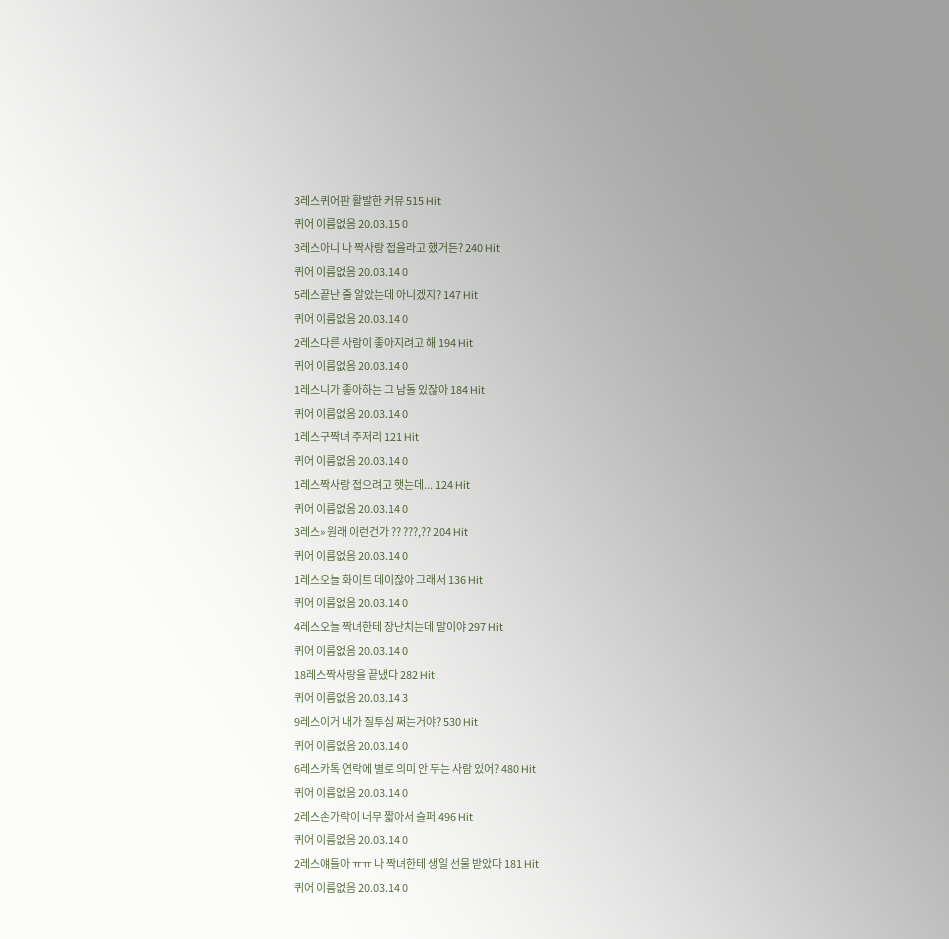3레스퀴어판 활발한 커뮤 515 Hit
퀴어 이름없음 20.03.15 0
3레스아니 나 짝사랑 접을라고 했거든? 240 Hit
퀴어 이름없음 20.03.14 0
5레스끝난 줄 알았는데 아니겠지? 147 Hit
퀴어 이름없음 20.03.14 0
2레스다른 사람이 좋아지려고 해 194 Hit
퀴어 이름없음 20.03.14 0
1레스니가 좋아하는 그 남돌 있잖아 184 Hit
퀴어 이름없음 20.03.14 0
1레스구짝녀 주저리 121 Hit
퀴어 이름없음 20.03.14 0
1레스짝사랑 접으려고 햇는데... 124 Hit
퀴어 이름없음 20.03.14 0
3레스» 원래 이런건가 ?? ???,?? 204 Hit
퀴어 이름없음 20.03.14 0
1레스오늘 화이트 데이잖아 그래서 136 Hit
퀴어 이름없음 20.03.14 0
4레스오늘 짝녀한테 장난치는데 말이야 297 Hit
퀴어 이름없음 20.03.14 0
18레스짝사랑을 끝냈다 282 Hit
퀴어 이름없음 20.03.14 3
9레스이거 내가 질투심 쩌는거야? 530 Hit
퀴어 이름없음 20.03.14 0
6레스카톡 연락에 별로 의미 안 두는 사람 있어? 480 Hit
퀴어 이름없음 20.03.14 0
2레스손가락이 너무 짧아서 슬퍼 496 Hit
퀴어 이름없음 20.03.14 0
2레스얘들아 ㅠㅠ 나 짝녀한테 생일 선물 받았다 181 Hit
퀴어 이름없음 20.03.14 0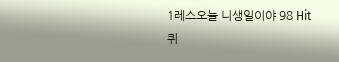1레스오늘 니생일이야 98 Hit
퀴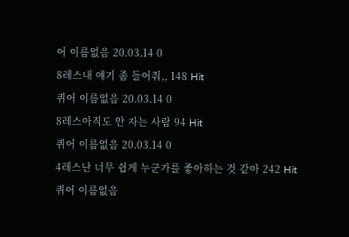어 이름없음 20.03.14 0
8레스내 얘기 좀 들어줘,, 148 Hit
퀴어 이름없음 20.03.14 0
8레스아직도 안 자는 사람 94 Hit
퀴어 이름없음 20.03.14 0
4레스난 너무 쉽게 누군가를 좋아하는 것 같아 242 Hit
퀴어 이름없음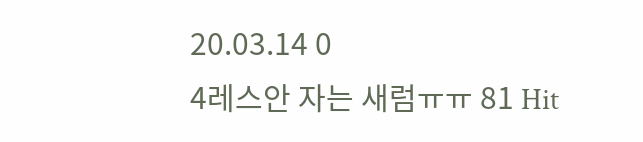20.03.14 0
4레스안 자는 새럼ㅠㅠ 81 Hit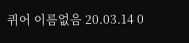퀴어 이름없음 20.03.14 0